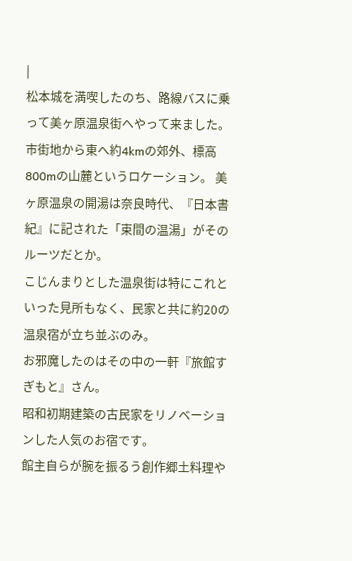|
松本城を満喫したのち、路線バスに乗って美ヶ原温泉街へやって来ました。
市街地から東へ約4kmの郊外、標高800mの山麓というロケーション。 美ヶ原温泉の開湯は奈良時代、『日本書紀』に記された「束間の温湯」がそのルーツだとか。
こじんまりとした温泉街は特にこれといった見所もなく、民家と共に約20の温泉宿が立ち並ぶのみ。
お邪魔したのはその中の一軒『旅館すぎもと』さん。
昭和初期建築の古民家をリノベーションした人気のお宿です。
館主自らが腕を振るう創作郷土料理や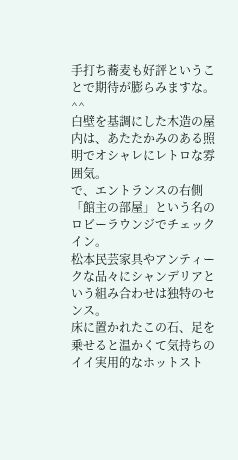手打ち蕎麦も好評ということで期待が膨らみますな。^^
白壁を基調にした木造の屋内は、あたたかみのある照明でオシャレにレトロな雰囲気。
で、エントランスの右側「館主の部屋」という名のロビーラウンジでチェックイン。
松本民芸家具やアンティークな品々にシャンデリアという組み合わせは独特のセンス。
床に置かれたこの石、足を乗せると温かくて気持ちのイイ実用的なホットスト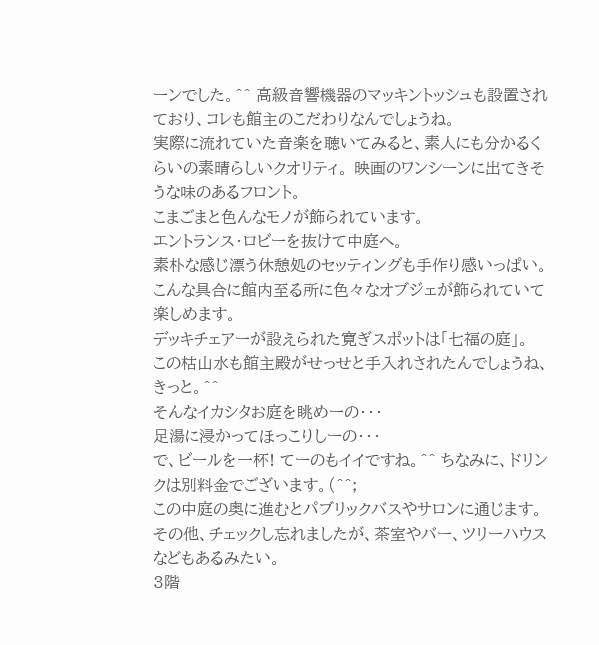ーンでした。^^ 高級音響機器のマッキントッシュも設置されており、コレも館主のこだわりなんでしょうね。
実際に流れていた音楽を聴いてみると、素人にも分かるくらいの素晴らしいクオリティ。 映画のワンシーンに出てきそうな味のあるフロント。
こまごまと色んなモノが飾られています。
エントランス・ロビーを抜けて中庭へ。
素朴な感じ漂う休憩処のセッティングも手作り感いっぱい。
こんな具合に館内至る所に色々なオブジェが飾られていて楽しめます。
デッキチェアーが設えられた寛ぎスポットは「七福の庭」。
この枯山水も館主殿がせっせと手入れされたんでしょうね、きっと。^^
そんなイカシタお庭を眺めーの・・・
足湯に浸かってほっこりしーの・・・
で、ビールを一杯! てーのもイイですね。^^ ちなみに、ドリンクは別料金でございます。(^^;
この中庭の奥に進むとパブリックバスやサロンに通じます。
その他、チェックし忘れましたが、茶室やバー、ツリーハウスなどもあるみたい。
3階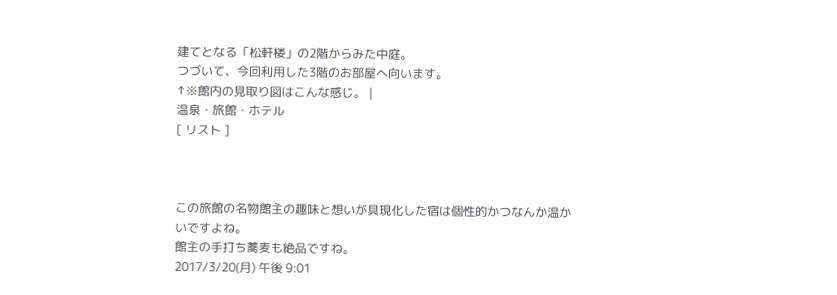建てとなる「松軒楼」の2階からみた中庭。
つづいて、今回利用した3階のお部屋へ向います。
↑※館内の見取り図はこんな感じ。 |
温泉・旅館・ホテル
[ リスト ]



この旅館の名物館主の趣味と想いが具現化した宿は個性的かつなんか温かいですよね。
館主の手打ち蕎麦も絶品ですね。
2017/3/20(月) 午後 9:01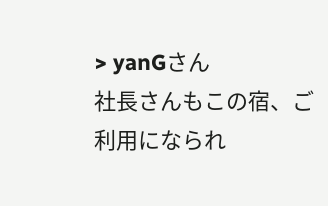> yanGさん
社長さんもこの宿、ご利用になられ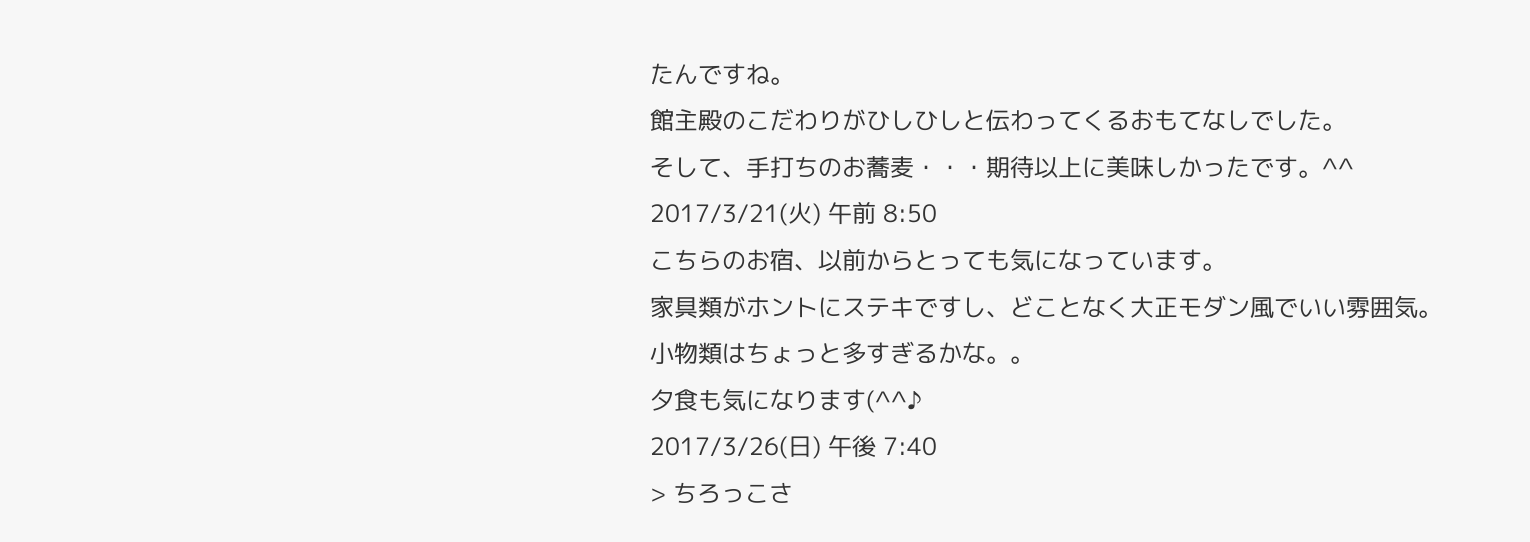たんですね。
館主殿のこだわりがひしひしと伝わってくるおもてなしでした。
そして、手打ちのお蕎麦・・・期待以上に美味しかったです。^^
2017/3/21(火) 午前 8:50
こちらのお宿、以前からとっても気になっています。
家具類がホントにステキですし、どことなく大正モダン風でいい雰囲気。
小物類はちょっと多すぎるかな。。
夕食も気になります(^^♪
2017/3/26(日) 午後 7:40
> ちろっこさ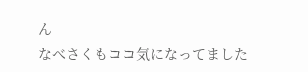ん
なべさくもココ気になってました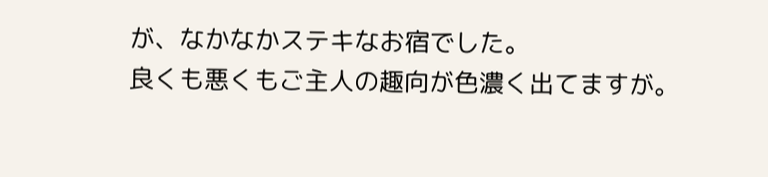が、なかなかステキなお宿でした。
良くも悪くもご主人の趣向が色濃く出てますが。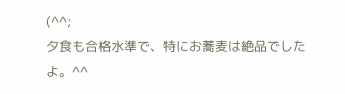(^^;
夕食も合格水準で、特にお蕎麦は絶品でしたよ。^^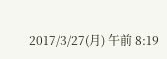2017/3/27(月) 午前 8:19